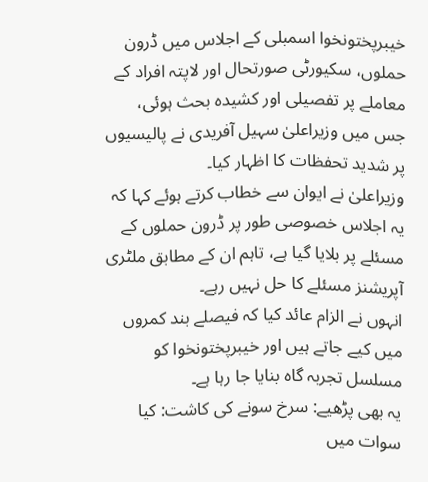خیبرپختونخوا اسمبلی کے اجلاس میں ڈرون حملوں، سکیورٹی صورتحال اور لاپتہ افراد کے معاملے پر تفصیلی اور کشیدہ بحث ہوئی، جس میں وزیراعلیٰ سہیل آفریدی نے پالیسیوں پر شدید تحفظات کا اظہار کیا۔
وزیراعلیٰ نے ایوان سے خطاب کرتے ہوئے کہا کہ یہ اجلاس خصوصی طور پر ڈرون حملوں کے مسئلے پر بلایا گیا ہے، تاہم ان کے مطابق ملٹری آپریشنز مسئلے کا حل نہیں رہے۔
انہوں نے الزام عائد کیا کہ فیصلے بند کمروں میں کیے جاتے ہیں اور خیبرپختونخوا کو مسلسل تجربہ گاہ بنایا جا رہا ہے۔
یہ بھی پڑھیے: سرخ سونے کی کاشت: کیا سوات میں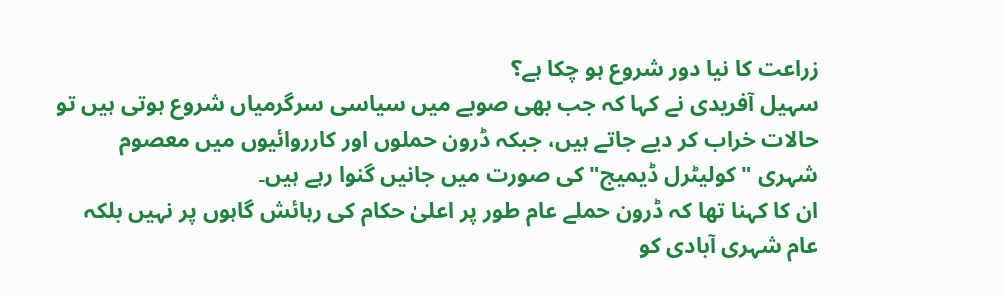زراعت کا نیا دور شروع ہو چکا ہے؟
سہیل آفریدی نے کہا کہ جب بھی صوبے میں سیاسی سرگرمیاں شروع ہوتی ہیں تو حالات خراب کر دیے جاتے ہیں، جبکہ ڈرون حملوں اور کارروائیوں میں معصوم شہری "کولیٹرل ڈیمیج" کی صورت میں جانیں گنوا رہے ہیں۔
ان کا کہنا تھا کہ ڈرون حملے عام طور پر اعلیٰ حکام کی رہائش گاہوں پر نہیں بلکہ عام شہری آبادی کو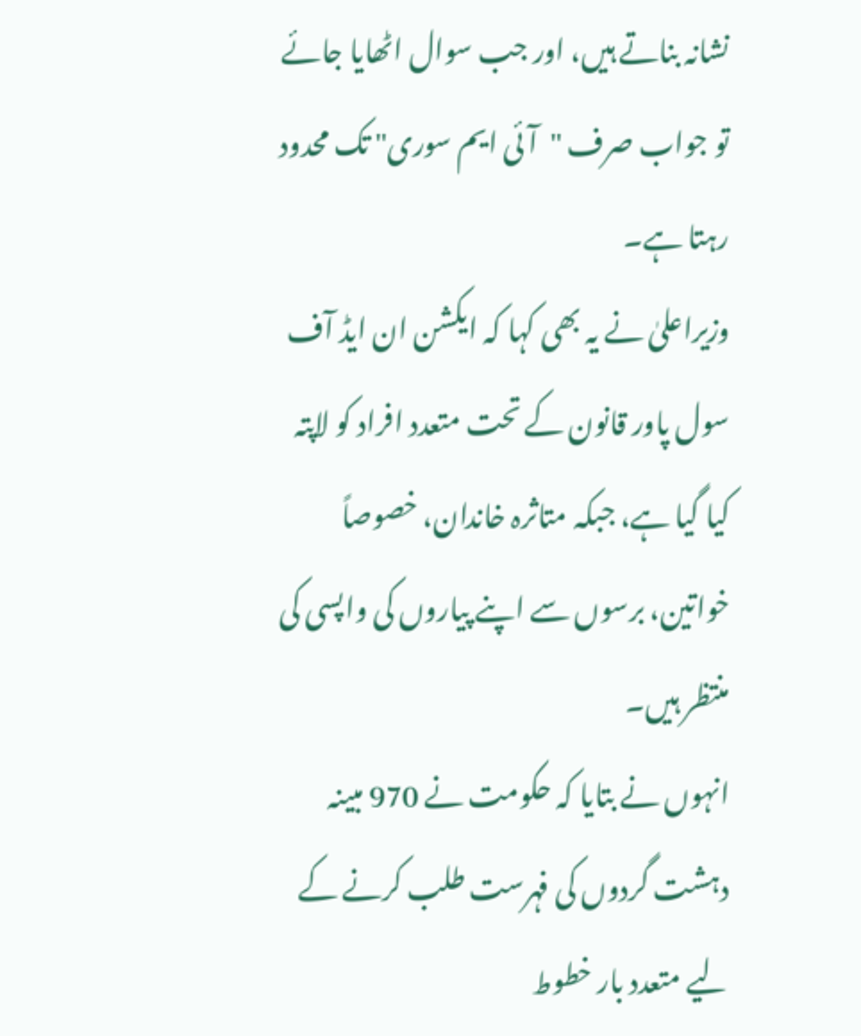نشانہ بناتے ہیں، اور جب سوال اٹھایا جائے تو جواب صرف "آئی ایم سوری" تک محدود رہتا ہے۔
وزیراعلیٰ نے یہ بھی کہا کہ ایکشن ان ایڈ آف سول پاور قانون کے تحت متعدد افراد کو لاپتہ کیا گیا ہے، جبکہ متاثرہ خاندان، خصوصاً خواتین، برسوں سے اپنے پیاروں کی واپسی کی منتظر ہیں۔
انہوں نے بتایا کہ حکومت نے 970 مبینہ دہشت گردوں کی فہرست طلب کرنے کے لیے متعدد بار خطوط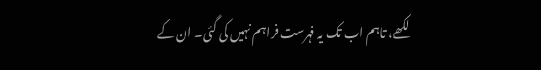لکھے، تاہم اب تک یہ فہرست فراہم نہیں کی گئی۔ ان کے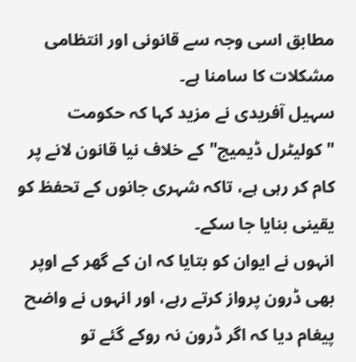مطابق اسی وجہ سے قانونی اور انتظامی مشکلات کا سامنا ہے۔
سہیل آفریدی نے مزید کہا کہ حکومت "کولیٹرل ڈیمیج" کے خلاف نیا قانون لانے پر کام کر رہی ہے، تاکہ شہری جانوں کے تحفظ کو یقینی بنایا جا سکے۔
انہوں نے ایوان کو بتایا کہ ان کے گھر کے اوپر بھی ڈرون پرواز کرتے رہے، اور انہوں نے واضح پیغام دیا کہ اگر ڈرون نہ روکے گئے تو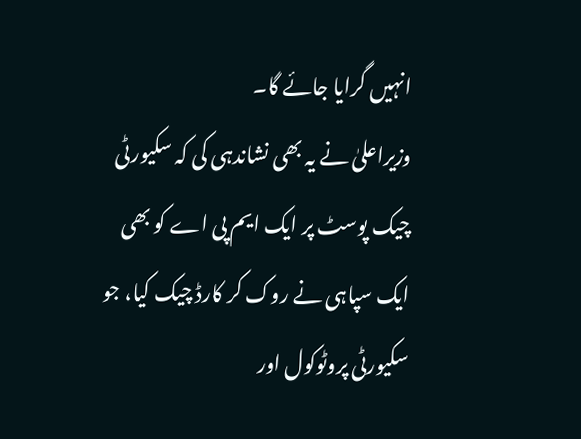انہیں گرایا جائے گا۔
وزیراعلیٰ نے یہ بھی نشاندہی کی کہ سکیورٹی چیک پوسٹ پر ایک ایم پی اے کو بھی ایک سپاہی نے روک کر کارڈ چیک کیا، جو سکیورٹی پروٹوکول اور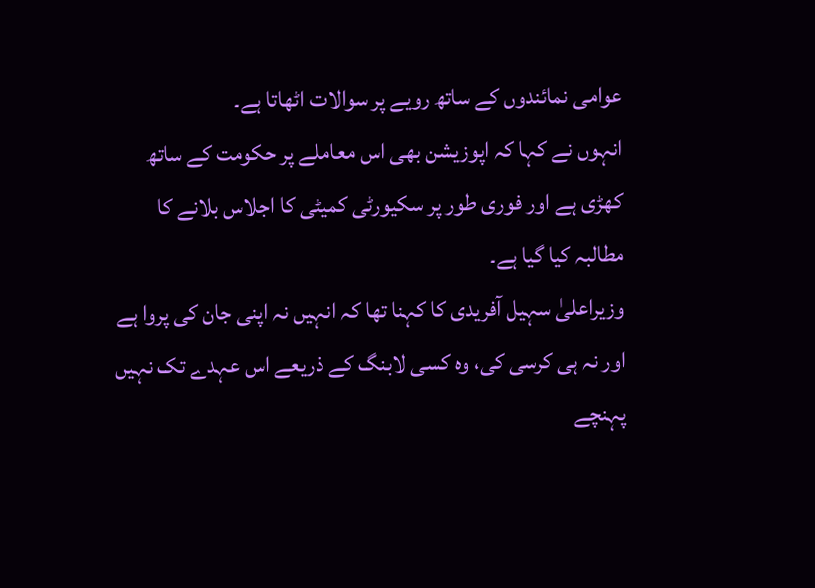عوامی نمائندوں کے ساتھ رویے پر سوالات اٹھاتا ہے۔
انہوں نے کہا کہ اپوزیشن بھی اس معاملے پر حکومت کے ساتھ کھڑی ہے اور فوری طور پر سکیورٹی کمیٹی کا اجلاس بلانے کا مطالبہ کیا گیا ہے۔
وزیراعلیٰ سہیل آفریدی کا کہنا تھا کہ انہیں نہ اپنی جان کی پروا ہے اور نہ ہی کرسی کی، وہ کسی لابنگ کے ذریعے اس عہدے تک نہیں پہنچے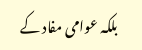بلکہ عوامی مفاد کے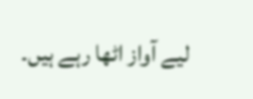لیے آواز اٹھا رہے ہیں۔